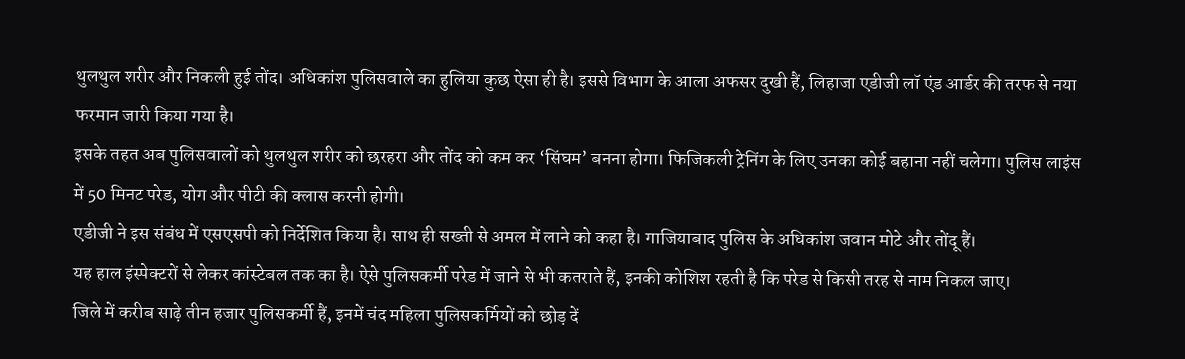थुलथुल शरीर और निकली हुई तोंद। अधिकांश पुलिसवाले का हुलिया कुछ ऐसा ही है। इससे विभाग के आला अफसर दुखी हैं, लिहाजा एडीजी लॉ एंड आर्डर की तरफ से नया फरमान जारी किया गया है।
इसके तहत अब पुलिसवालों को थुलथुल शरीर को छरहरा और तोंद को कम कर ‘सिंघम’ बनना होगा। फिजिकली ट्रेनिंग के लिए उनका कोई बहाना नहीं चलेगा। पुलिस लाइंस में 50 मिनट परेड, योग और पीटी की क्लास करनी होगी।
एडीजी ने इस संबंध में एसएसपी को निर्देशित किया है। साथ ही सख्ती से अमल में लाने को कहा है। गाजियाबाद पुलिस के अधिकांश जवान मोटे और तोंदू हैं।
यह हाल इंस्पेक्टरों से लेकर कांस्टेबल तक का है। ऐसे पुलिसकर्मी परेड में जाने से भी कतराते हैं, इनकी कोशिश रहती है कि परेड से किसी तरह से नाम निकल जाए।
जिले में करीब साढ़े तीन हजार पुलिसकर्मी हैं, इनमें चंद महिला पुलिसकर्मियों को छोड़ दें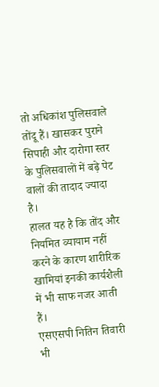तो अधिकांश पुलिसवाले तोंदू हैं। खासकर पुराने सिपाही और दारोगा स्तर के पुलिसवालों में बढ़े पेट वालों की तादाद ज्यादा है।
हालत यह है कि तोंद और नियमित व्यायाम नहीं करने के कारण शारीरिक खामियां इनकी कार्यशैली में भी साफ नजर आती हैं।
एसएसपी नितिन तिवारी भी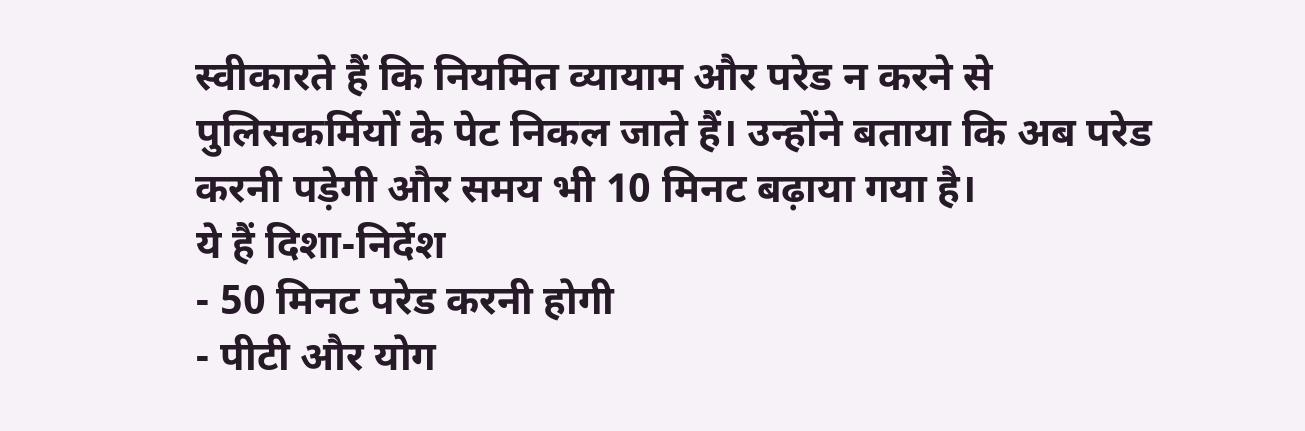स्वीकारते हैं कि नियमित व्यायाम और परेड न करने से पुलिसकर्मियों के पेट निकल जाते हैं। उन्होंने बताया कि अब परेड करनी पड़ेगी और समय भी 10 मिनट बढ़ाया गया है।
ये हैं दिशा-निर्देश
- 50 मिनट परेड करनी होगी
- पीटी और योग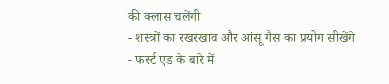की क्लास चलेंगी
- शस्त्रों का रखरखाव और आंसू गैस का प्रयोग सीखेंगे
- फर्स्ट एड के बारे में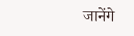जानेंगे